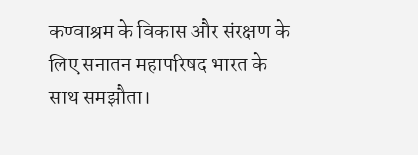कण्वाश्रम के विकास और संरक्षण के लिए सनातन महापरिषद भारत के साथ समझौता।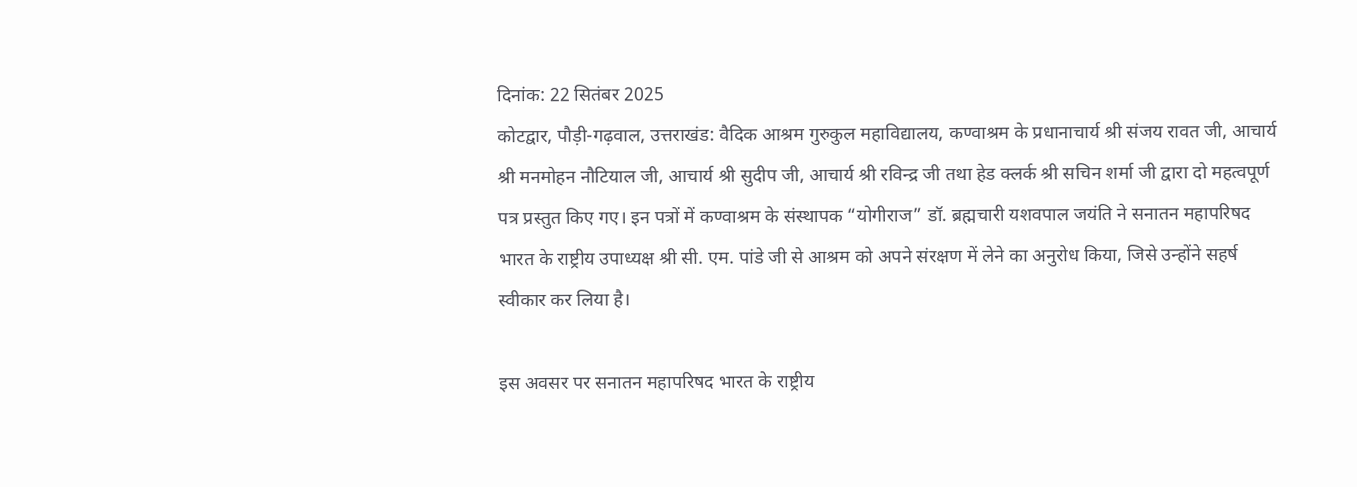दिनांक: 22 सितंबर 2025
कोटद्वार, पौड़ी-गढ़वाल, उत्तराखंड: वैदिक आश्रम गुरुकुल महाविद्यालय, कण्वाश्रम के प्रधानाचार्य श्री संजय रावत जी, आचार्य श्री मनमोहन नौटियाल जी, आचार्य श्री सुदीप जी, आचार्य श्री रविन्द्र जी तथा हेड क्लर्क श्री सचिन शर्मा जी द्वारा दो महत्वपूर्ण पत्र प्रस्तुत किए गए। इन पत्रों में कण्वाश्रम के संस्थापक “योगीराज” डॉ. ब्रह्मचारी यशवपाल जयंति ने सनातन महापरिषद भारत के राष्ट्रीय उपाध्यक्ष श्री सी. एम. पांडे जी से आश्रम को अपने संरक्षण में लेने का अनुरोध किया, जिसे उन्होंने सहर्ष स्वीकार कर लिया है।

इस अवसर पर सनातन महापरिषद भारत के राष्ट्रीय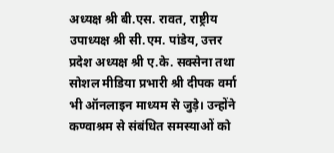अध्यक्ष श्री बी.एस. रावत, राष्ट्रीय उपाध्यक्ष श्री सी.एम. पांडेय, उत्तर प्रदेश अध्यक्ष श्री ए.के. सक्सेना तथा सोशल मीडिया प्रभारी श्री दीपक वर्मा भी ऑनलाइन माध्यम से जुड़े। उन्होंने कण्वाश्रम से संबंधित समस्याओं को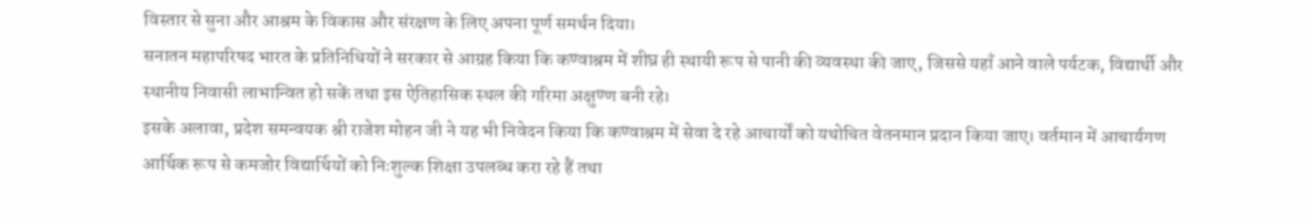विस्तार से सुना और आश्रम के विकास और संरक्षण के लिए अपना पूर्ण समर्थन दिया।
सनातन महापरिषद भारत के प्रतिनिधियों ने सरकार से आग्रह किया कि कण्वाश्रम में शीघ्र ही स्थायी रूप से पानी की व्यवस्था की जाए, जिससे यहाँ आने वाले पर्यटक, विद्यार्थी और स्थानीय निवासी लाभान्वित हो सकें तथा इस ऐतिहासिक स्थल की गरिमा अक्षुण्ण बनी रहे।
इसके अलावा, प्रदेश समन्वयक श्री राजेश मोहन जी ने यह भी निवेदन किया कि कण्वाश्रम में सेवा दे रहे आचार्यों को यथोचित वेतनमान प्रदान किया जाए। वर्तमान में आचार्यगण आर्थिक रूप से कमजोर विद्यार्थियों को निःशुल्क शिक्षा उपलब्ध करा रहे हैं तथा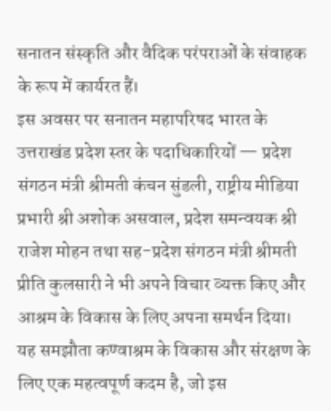सनातन संस्कृति और वैदिक परंपराओं के संवाहक के रूप में कार्यरत हैं।
इस अवसर पर सनातन महापरिषद भारत के उत्तराखंड प्रदेश स्तर के पदाधिकारियों — प्रदेश संगठन मंत्री श्रीमती कंचन सुंडली, राष्ट्रीय मीडिया प्रभारी श्री अशोक असवाल, प्रदेश समन्वयक श्री राजेश मोहन तथा सह-प्रदेश संगठन मंत्री श्रीमती प्रीति कुलसारी ने भी अपने विचार व्यक्त किए और आश्रम के विकास के लिए अपना समर्थन दिया।
यह समझौता कण्वाश्रम के विकास और संरक्षण के लिए एक महत्वपूर्ण कदम है, जो इस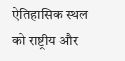ऐतिहासिक स्थल को राष्ट्रीय और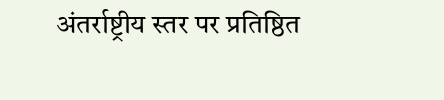अंतर्राष्ट्रीय स्तर पर प्रतिष्ठित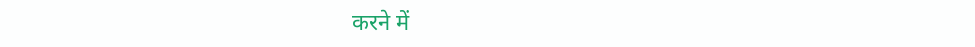करने में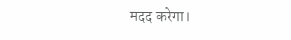मदद करेगा।